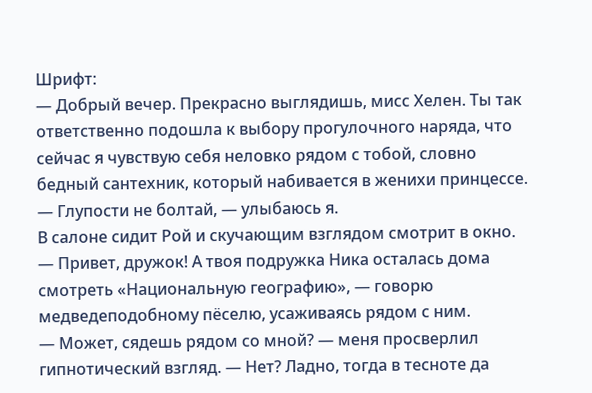Шрифт:
— Добрый вечер. Прекрасно выглядишь, мисс Хелен. Ты так ответственно подошла к выбору прогулочного наряда, что сейчас я чувствую себя неловко рядом с тобой, словно бедный сантехник, который набивается в женихи принцессе.
— Глупости не болтай, — улыбаюсь я.
В салоне сидит Рой и скучающим взглядом смотрит в окно.
— Привет, дружок! А твоя подружка Ника осталась дома смотреть «Национальную географию», — говорю медведеподобному пёселю, усаживаясь рядом с ним.
— Может, сядешь рядом со мной? — меня просверлил гипнотический взгляд. — Нет? Ладно, тогда в тесноте да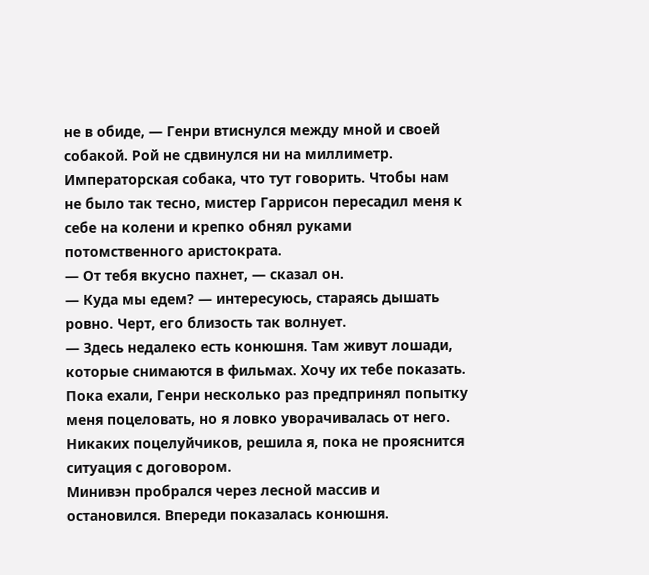не в обиде, — Генри втиснулся между мной и своей собакой. Рой не сдвинулся ни на миллиметр. Императорская собака, что тут говорить. Чтобы нам не было так тесно, мистер Гаррисон пересадил меня к себе на колени и крепко обнял руками потомственного аристократа.
— От тебя вкусно пахнет, — сказал он.
— Куда мы едем? — интересуюсь, стараясь дышать ровно. Черт, его близость так волнует.
— Здесь недалеко есть конюшня. Там живут лошади, которые снимаются в фильмах. Хочу их тебе показать.
Пока ехали, Генри несколько раз предпринял попытку меня поцеловать, но я ловко уворачивалась от него. Никаких поцелуйчиков, решила я, пока не прояснится ситуация с договором.
Минивэн пробрался через лесной массив и остановился. Впереди показалась конюшня.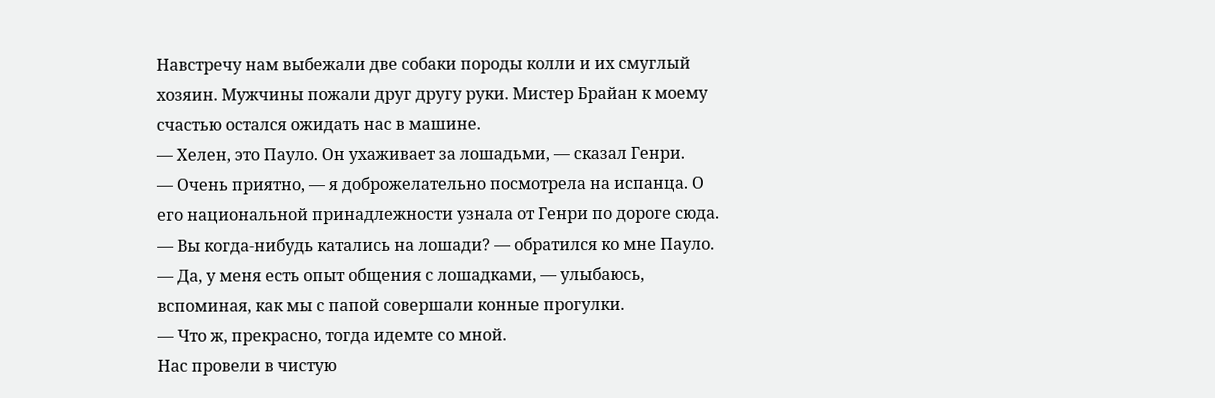Навстречу нам выбежали две собаки породы колли и их смуглый хозяин. Мужчины пожали друг другу руки. Мистер Брайан к моему счастью остался ожидать нас в машине.
— Хелен, это Пауло. Он ухаживает за лошадьми, — сказал Генри.
— Очень приятно, — я доброжелательно посмотрела на испанца. О его национальной принадлежности узнала от Генри по дороге сюда.
— Вы когда-нибудь катались на лошади? — обратился ко мне Пауло.
— Да, у меня есть опыт общения с лошадками, — улыбаюсь, вспоминая, как мы с папой совершали конные прогулки.
— Что ж, прекрасно, тогда идемте со мной.
Нас провели в чистую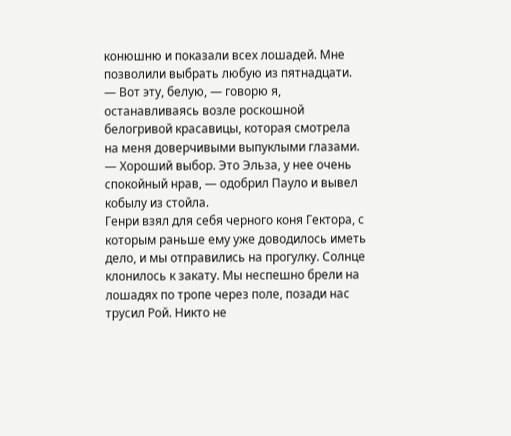конюшню и показали всех лошадей. Мне позволили выбрать любую из пятнадцати.
— Вот эту, белую, — говорю я, останавливаясь возле роскошной белогривой красавицы, которая смотрела на меня доверчивыми выпуклыми глазами.
— Хороший выбор. Это Эльза, у нее очень спокойный нрав, — одобрил Пауло и вывел кобылу из стойла.
Генри взял для себя черного коня Гектора, с которым раньше ему уже доводилось иметь дело, и мы отправились на прогулку. Солнце клонилось к закату. Мы неспешно брели на лошадях по тропе через поле, позади нас трусил Рой. Никто не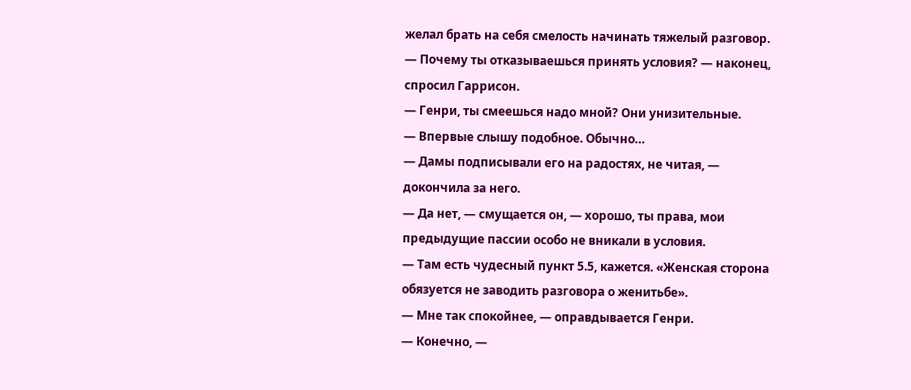желал брать на себя смелость начинать тяжелый разговор.
— Почему ты отказываешься принять условия? — наконец, спросил Гаррисон.
— Генри, ты смеешься надо мной? Они унизительные.
— Впервые слышу подобное. Обычно…
— Дамы подписывали его на радостях, не читая, — докончила за него.
— Да нет, — смущается он, — хорошо, ты права, мои предыдущие пассии особо не вникали в условия.
— Там есть чудесный пункт 5.5, кажется. «Женская сторона обязуется не заводить разговора о женитьбе».
— Мне так спокойнее, — оправдывается Генри.
— Конечно, —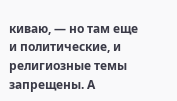киваю, — но там еще и политические, и религиозные темы запрещены. А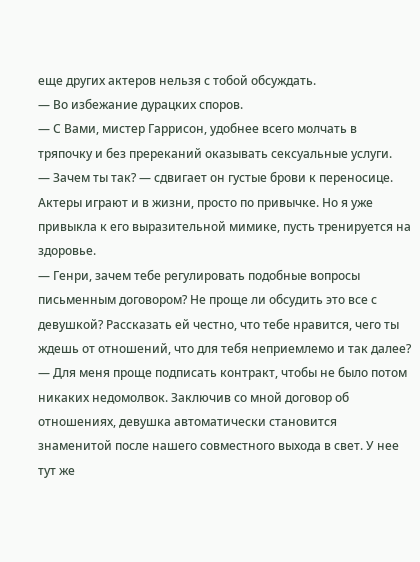еще других актеров нельзя с тобой обсуждать.
— Во избежание дурацких споров.
— С Вами, мистер Гаррисон, удобнее всего молчать в тряпочку и без пререканий оказывать сексуальные услуги.
— Зачем ты так? — сдвигает он густые брови к переносице.
Актеры играют и в жизни, просто по привычке. Но я уже привыкла к его выразительной мимике, пусть тренируется на здоровье.
— Генри, зачем тебе регулировать подобные вопросы письменным договором? Не проще ли обсудить это все с девушкой? Рассказать ей честно, что тебе нравится, чего ты ждешь от отношений, что для тебя неприемлемо и так далее?
— Для меня проще подписать контракт, чтобы не было потом никаких недомолвок. Заключив со мной договор об отношениях, девушка автоматически становится знаменитой после нашего совместного выхода в свет. У нее тут же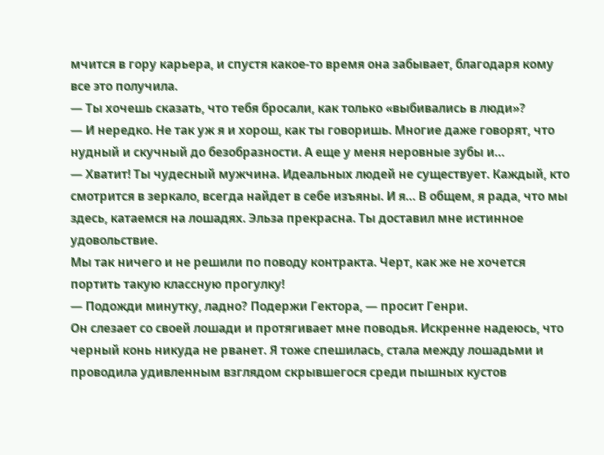мчится в гору карьера, и спустя какое-то время она забывает, благодаря кому все это получила.
— Ты хочешь сказать, что тебя бросали, как только «выбивались в люди»?
— И нередко. Не так уж я и хорош, как ты говоришь. Многие даже говорят, что нудный и скучный до безобразности. А еще у меня неровные зубы и…
— Хватит! Ты чудесный мужчина. Идеальных людей не существует. Каждый, кто смотрится в зеркало, всегда найдет в себе изъяны. И я… В общем, я рада, что мы здесь, катаемся на лошадях. Эльза прекрасна. Ты доставил мне истинное удовольствие.
Мы так ничего и не решили по поводу контракта. Черт, как же не хочется портить такую классную прогулку!
— Подожди минутку, ладно? Подержи Гектора, — просит Генри.
Он слезает со своей лошади и протягивает мне поводья. Искренне надеюсь, что черный конь никуда не рванет. Я тоже спешилась, стала между лошадьми и проводила удивленным взглядом скрывшегося среди пышных кустов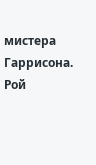мистера Гаррисона. Рой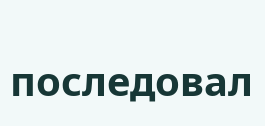последовал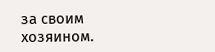за своим хозяином.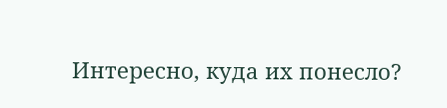Интересно, куда их понесло?